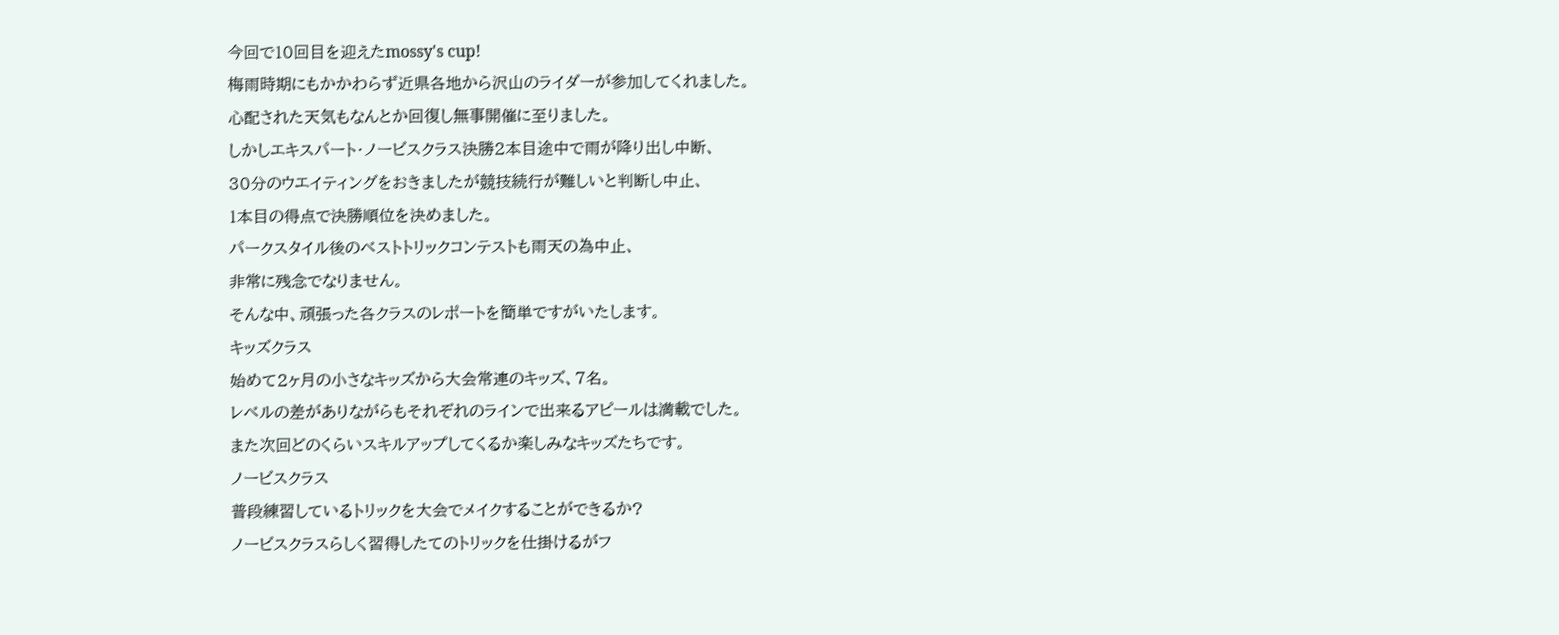今回で10回目を迎えたmossy's cup!
梅雨時期にもかかわらず近県各地から沢山のライダーが参加してくれました。
心配された天気もなんとか回復し無事開催に至りました。
しかしエキスパート・ノービスクラス決勝2本目途中で雨が降り出し中断、
30分のウエイティングをおきましたが競技続行が難しいと判断し中止、
1本目の得点で決勝順位を決めました。
パークスタイル後のベストトリックコンテストも雨天の為中止、
非常に残念でなりません。
そんな中、頑張った各クラスのレポートを簡単ですがいたします。
キッズクラス
始めて2ヶ月の小さなキッズから大会常連のキッズ、7名。
レベルの差がありながらもそれぞれのラインで出来るアピールは満載でした。
また次回どのくらいスキルアップしてくるか楽しみなキッズたちです。
ノービスクラス
普段練習しているトリックを大会でメイクすることができるか?
ノービスクラスらしく習得したてのトリックを仕掛けるがフ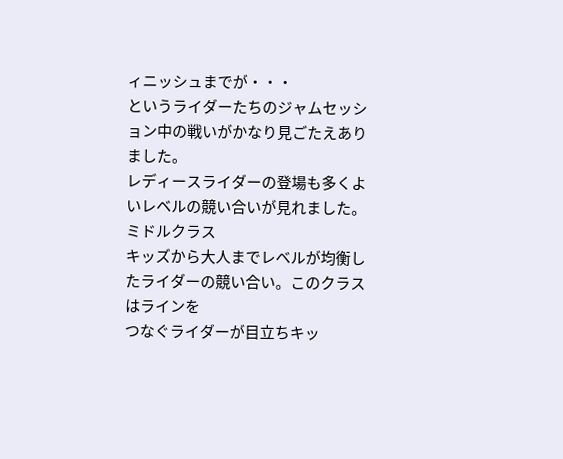ィニッシュまでが・・・
というライダーたちのジャムセッション中の戦いがかなり見ごたえありました。
レディースライダーの登場も多くよいレベルの競い合いが見れました。
ミドルクラス
キッズから大人までレベルが均衡したライダーの競い合い。このクラスはラインを
つなぐライダーが目立ちキッ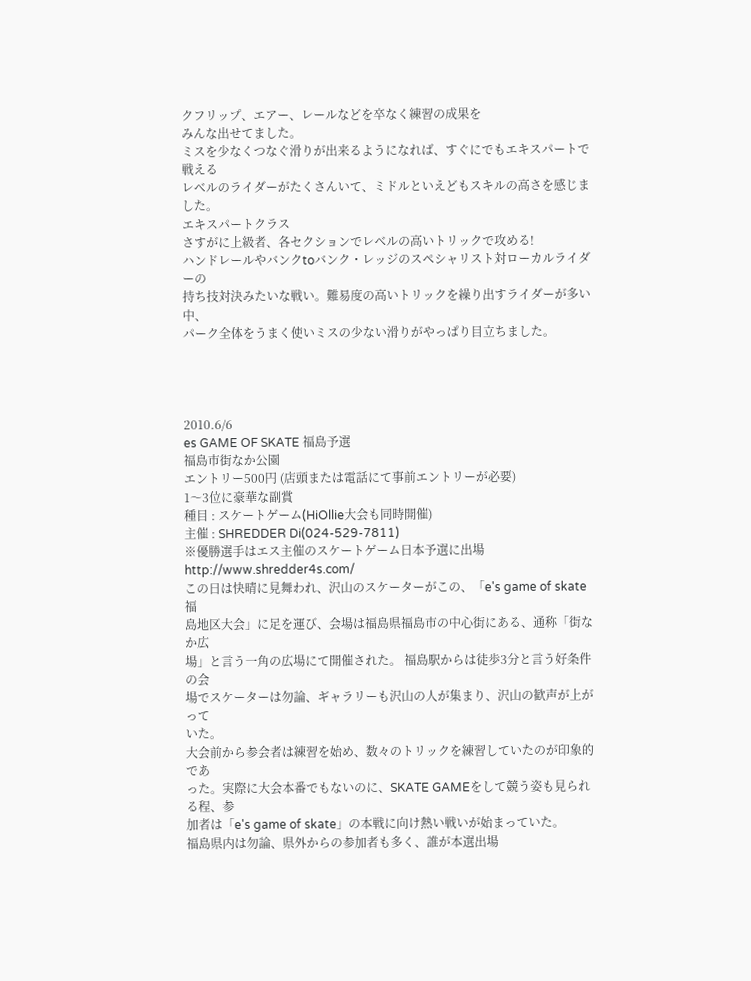クフリップ、エアー、レールなどを卒なく練習の成果を
みんな出せてました。
ミスを少なくつなぐ滑りが出来るようになれば、すぐにでもエキスパートで戦える
レベルのライダーがたくさんいて、ミドルといえどもスキルの高さを感じました。
エキスパートクラス
さすがに上級者、各セクションでレベルの高いトリックで攻める!
ハンドレールやバンクtoバンク・レッジのスペシャリスト対ローカルライダーの
持ち技対決みたいな戦い。難易度の高いトリックを繰り出すライダーが多い中、
パーク全体をうまく使いミスの少ない滑りがやっぱり目立ちました。




2010.6/6
es GAME OF SKATE 福島予選
福島市街なか公園
エントリー500円 (店頭または電話にて事前エントリーが必要)
1〜3位に豪華な副賞
種目 : スケートゲーム(HiOllie大会も同時開催)
主催 : SHREDDER Di(024-529-7811)
※優勝選手はエス主催のスケートゲーム日本予選に出場
http://www.shredder4s.com/
この日は快晴に見舞われ、沢山のスケーターがこの、「e's game of skate 福
島地区大会」に足を運び、会場は福島県福島市の中心街にある、通称「街なか広
場」と言う一角の広場にて開催された。 福島駅からは徒歩3分と言う好条件の会
場でスケーターは勿論、ギャラリーも沢山の人が集まり、沢山の歓声が上がって
いた。
大会前から参会者は練習を始め、数々のトリックを練習していたのが印象的であ
った。実際に大会本番でもないのに、SKATE GAMEをして競う姿も見られる程、参
加者は「e's game of skate」の本戦に向け熱い戦いが始まっていた。
福島県内は勿論、県外からの参加者も多く、誰が本選出場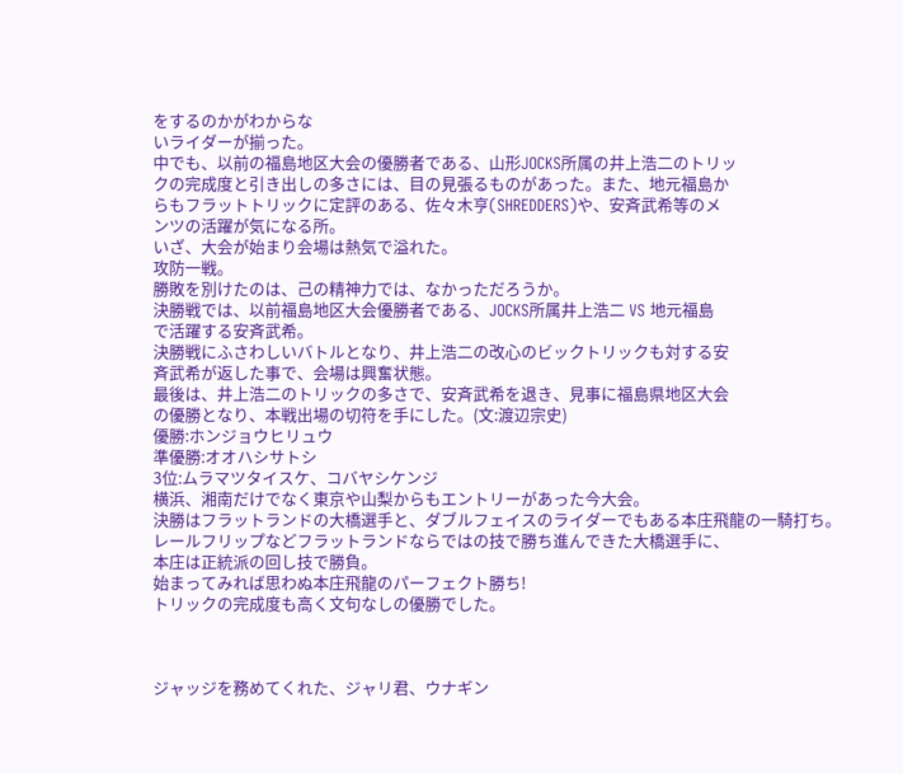をするのかがわからな
いライダーが揃った。
中でも、以前の福島地区大会の優勝者である、山形JOCKS所属の井上浩二のトリッ
クの完成度と引き出しの多さには、目の見張るものがあった。また、地元福島か
らもフラットトリックに定評のある、佐々木亨(SHREDDERS)や、安斉武希等のメ
ンツの活躍が気になる所。
いざ、大会が始まり会場は熱気で溢れた。
攻防一戦。
勝敗を別けたのは、己の精神力では、なかっただろうか。
決勝戦では、以前福島地区大会優勝者である、JOCKS所属井上浩二 VS 地元福島
で活躍する安斉武希。
決勝戦にふさわしいバトルとなり、井上浩二の改心のビックトリックも対する安
斉武希が返した事で、会場は興奮状態。
最後は、井上浩二のトリックの多さで、安斉武希を退き、見事に福島県地区大会
の優勝となり、本戦出場の切符を手にした。(文:渡辺宗史)
優勝:ホンジョウヒリュウ
準優勝:オオハシサトシ
3位:ムラマツタイスケ、コバヤシケンジ
横浜、湘南だけでなく東京や山梨からもエントリーがあった今大会。
決勝はフラットランドの大橋選手と、ダブルフェイスのライダーでもある本庄飛龍の一騎打ち。
レールフリップなどフラットランドならではの技で勝ち進んできた大橋選手に、
本庄は正統派の回し技で勝負。
始まってみれば思わぬ本庄飛龍のパーフェクト勝ち!
トリックの完成度も高く文句なしの優勝でした。



ジャッジを務めてくれた、ジャリ君、ウナギン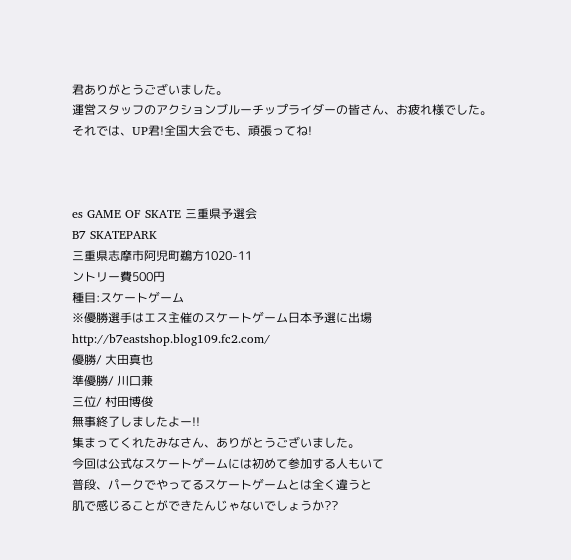君ありがとうございました。
運営スタッフのアクションブルーチップライダーの皆さん、お疲れ様でした。
それでは、UP君!全国大会でも、頑張ってね!



es GAME OF SKATE 三重県予選会
B7 SKATEPARK
三重県志摩市阿児町鵜方1020-11
ントリー費500円
種目:スケートゲーム
※優勝選手はエス主催のスケートゲーム日本予選に出場
http://b7eastshop.blog109.fc2.com/
優勝/ 大田真也
準優勝/ 川口兼
三位/ 村田博俊
無事終了しましたよー!!
集まってくれたみなさん、ありがとうございました。
今回は公式なスケートゲームには初めて参加する人もいて
普段、パークでやってるスケートゲームとは全く違うと
肌で感じることができたんじゃないでしょうか??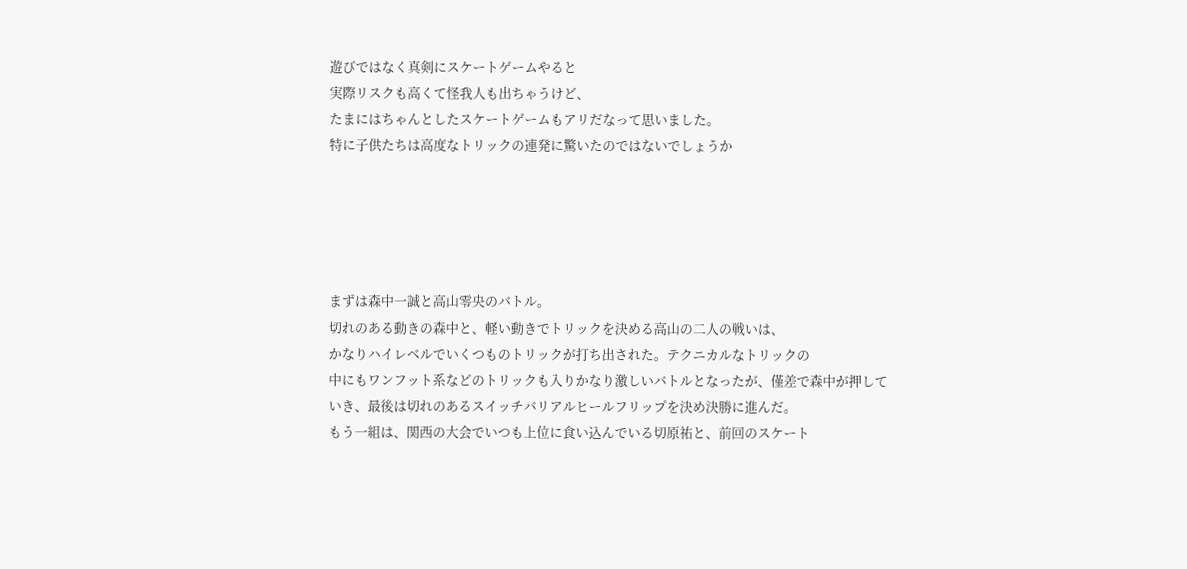遊びではなく真剣にスケートゲームやると
実際リスクも高くて怪我人も出ちゃうけど、
たまにはちゃんとしたスケートゲームもアリだなって思いました。
特に子供たちは高度なトリックの連発に驚いたのではないでしょうか





まずは森中一誠と高山零央のバトル。
切れのある動きの森中と、軽い動きでトリックを決める高山の二人の戦いは、
かなりハイレベルでいくつものトリックが打ち出された。テクニカルなトリックの
中にもワンフット系などのトリックも入りかなり激しいバトルとなったが、僅差で森中が押して
いき、最後は切れのあるスイッチバリアルヒールフリップを決め決勝に進んだ。
もう一組は、関西の大会でいつも上位に食い込んでいる切原祐と、前回のスケート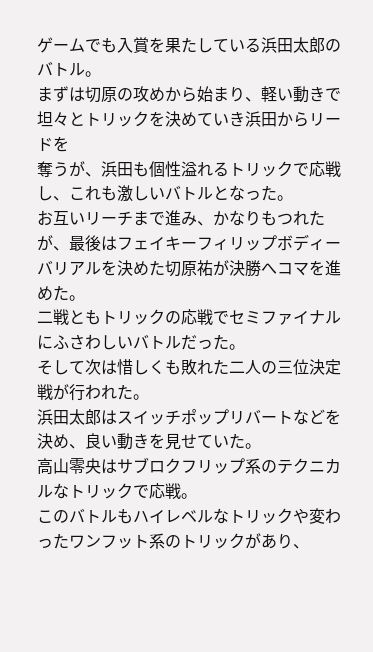ゲームでも入賞を果たしている浜田太郎のバトル。
まずは切原の攻めから始まり、軽い動きで坦々とトリックを決めていき浜田からリードを
奪うが、浜田も個性溢れるトリックで応戦し、これも激しいバトルとなった。
お互いリーチまで進み、かなりもつれたが、最後はフェイキーフィリップボディー
バリアルを決めた切原祐が決勝へコマを進めた。
二戦ともトリックの応戦でセミファイナルにふさわしいバトルだった。
そして次は惜しくも敗れた二人の三位決定戦が行われた。
浜田太郎はスイッチポップリバートなどを決め、良い動きを見せていた。
高山零央はサブロクフリップ系のテクニカルなトリックで応戦。
このバトルもハイレベルなトリックや変わったワンフット系のトリックがあり、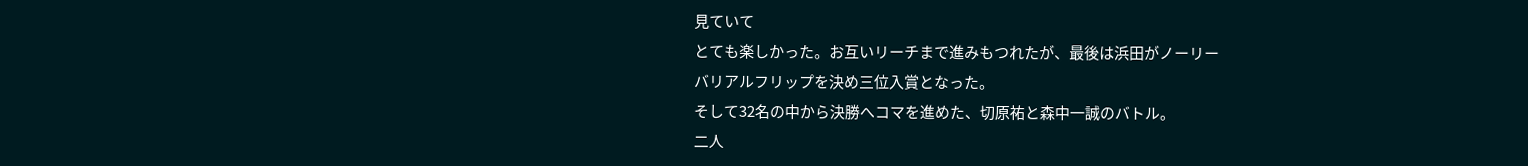見ていて
とても楽しかった。お互いリーチまで進みもつれたが、最後は浜田がノーリー
バリアルフリップを決め三位入賞となった。
そして32名の中から決勝へコマを進めた、切原祐と森中一誠のバトル。
二人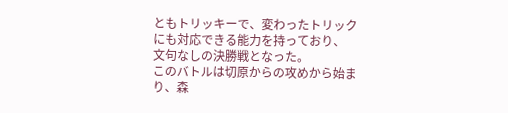ともトリッキーで、変わったトリックにも対応できる能力を持っており、
文句なしの決勝戦となった。
このバトルは切原からの攻めから始まり、森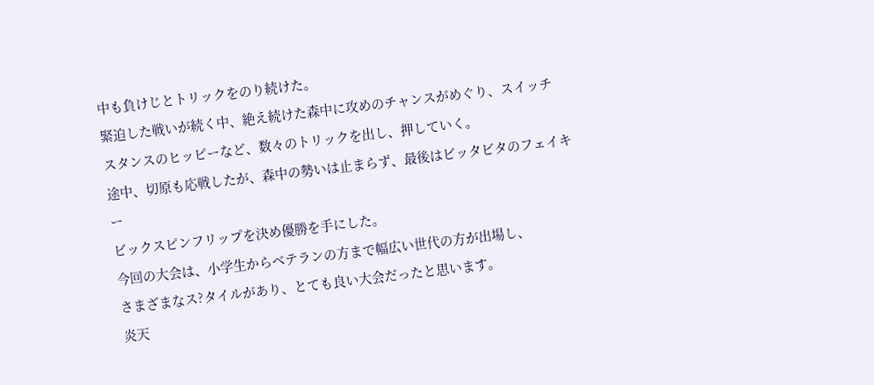中も負けじとトリックをのり続けた。
緊迫した戦いが続く中、絶え続けた森中に攻めのチャンスがめぐり、スイッチ
スタンスのヒッピーなど、数々のトリックを出し、押していく。
途中、切原も応戦したが、森中の勢いは止まらず、最後はビッタビタのフェイキー
ビックスピンフリップを決め優勝を手にした。
今回の大会は、小学生からベテランの方まで幅広い世代の方が出場し、
さまざまなス?タイルがあり、とても良い大会だったと思います。
炎天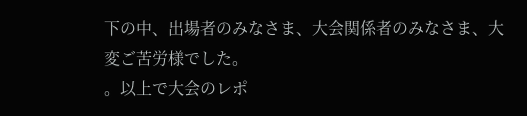下の中、出場者のみなさま、大会関係者のみなさま、大変ご苦労様でした。
。以上で大会のレポ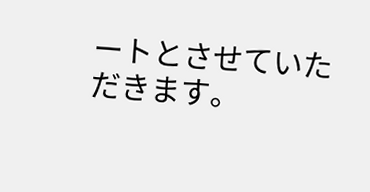ートとさせていただきます。